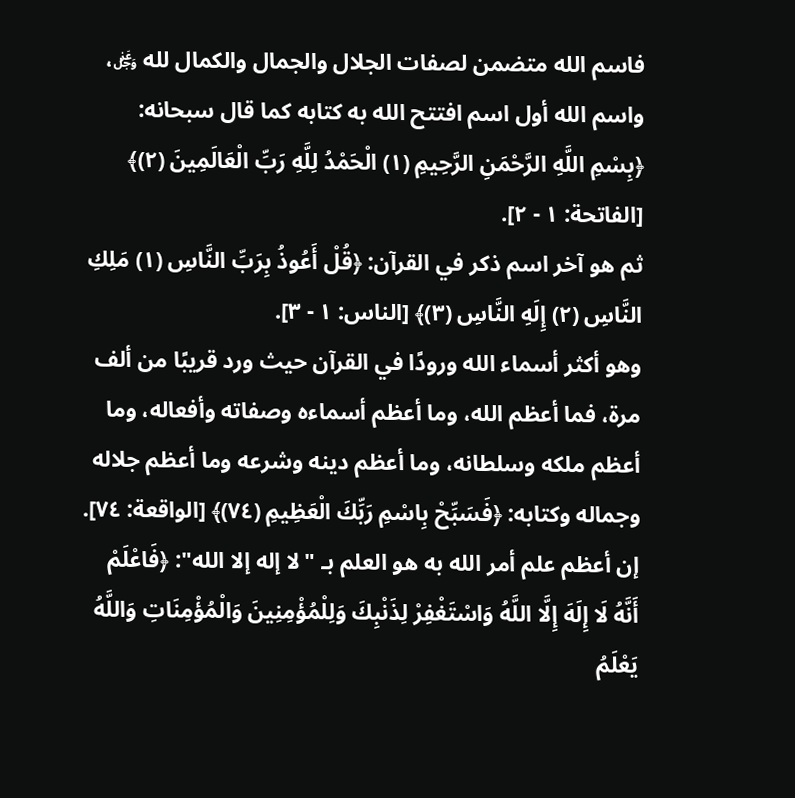فاسم الله متضمن لصفات الجلال والجمال والكمال لله ﷿، واسم الله أول اسم افتتح الله به كتابه كما قال سبحانه: ﴿بِسْمِ اللَّهِ الرَّحْمَنِ الرَّحِيمِ (١) الْحَمْدُ لِلَّهِ رَبِّ الْعَالَمِينَ (٢)﴾ [الفاتحة: ١ - ٢].
ثم هو آخر اسم ذكر في القرآن: ﴿قُلْ أَعُوذُ بِرَبِّ النَّاسِ (١) مَلِكِ النَّاسِ (٢) إِلَهِ النَّاسِ (٣)﴾ [الناس: ١ - ٣].
وهو أكثر أسماء الله ورودًا في القرآن حيث ورد قريبًا من ألف مرة، فما أعظم الله، وما أعظم أسماءه وصفاته وأفعاله، وما أعظم ملكه وسلطانه، وما أعظم دينه وشرعه وما أعظم جلاله وجماله وكتابه: ﴿فَسَبِّحْ بِاسْمِ رَبِّكَ الْعَظِيمِ (٧٤)﴾ [الواقعة: ٧٤].
إن أعظم علم أمر الله به هو العلم بـ "لا إله إلا الله": ﴿فَاعْلَمْ أَنَّهُ لَا إِلَهَ إِلَّا اللَّهُ وَاسْتَغْفِرْ لِذَنْبِكَ وَلِلْمُؤْمِنِينَ وَالْمُؤْمِنَاتِ وَاللَّهُ يَعْلَمُ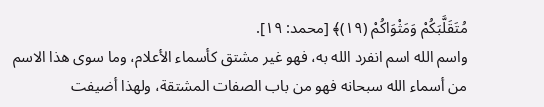مُتَقَلَّبَكُمْ وَمَثْوَاكُمْ (١٩)﴾ [محمد: ١٩].
واسم الله اسم انفرد الله به، فهو غير مشتق كأسماء الأعلام، وما سوى هذا الاسم من أسماء الله سبحانه فهو من باب الصفات المشتقة، ولهذا أضيفت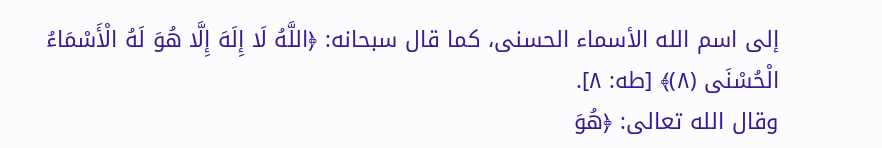إلى اسم الله الأسماء الحسنى، كما قال سبحانه: ﴿اللَّهُ لَا إِلَهَ إِلَّا هُوَ لَهُ الْأَسْمَاءُ الْحُسْنَى (٨)﴾ [طه: ٨].
وقال الله تعالى: ﴿هُوَ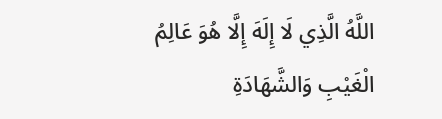اللَّهُ الَّذِي لَا إِلَهَ إِلَّا هُوَ عَالِمُ الْغَيْبِ وَالشَّهَادَةِ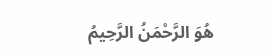هُوَ الرَّحْمَنُ الرَّحِيمُ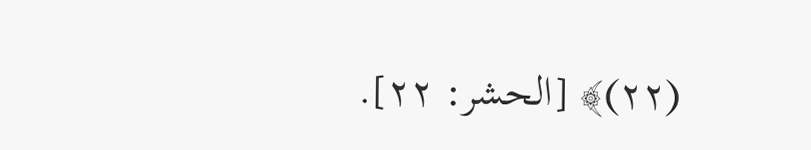(٢٢)﴾ [الحشر: ٢٢].